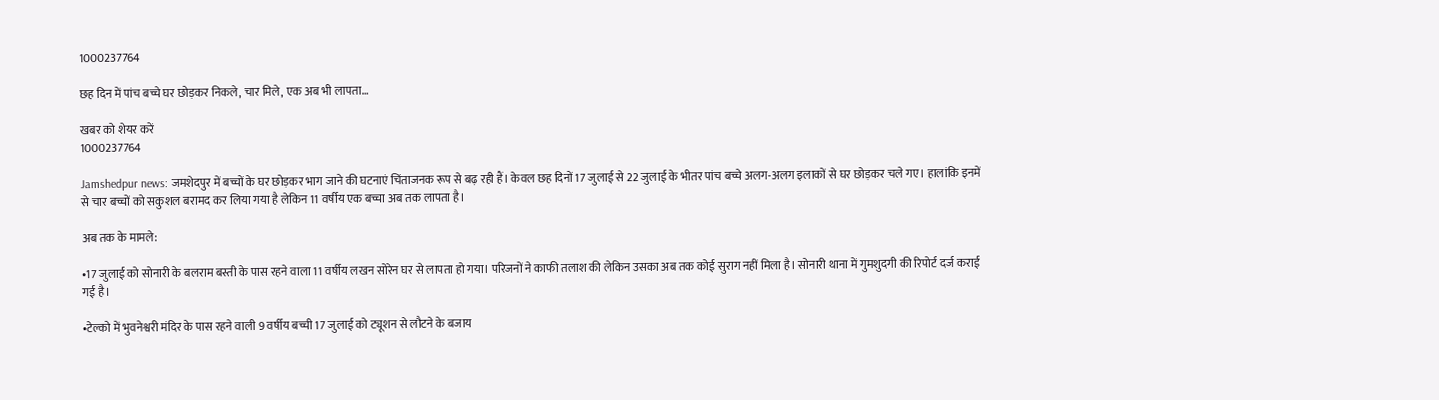1000237764

छह दिन में पांच बच्चे घर छोड़कर निकले, चार मिले, एक अब भी लापता…

खबर को शेयर करें
1000237764

Jamshedpur news: जमशेदपुर में बच्चों के घर छोड़कर भाग जाने की घटनाएं चिंताजनक रूप से बढ़ रही हैं। केवल छह दिनों 17 जुलाई से 22 जुलाई के भीतर पांच बच्चे अलग-अलग इलाकों से घर छोड़कर चले गए। हालांकि इनमें से चार बच्चों को सकुशल बरामद कर लिया गया है लेकिन 11 वर्षीय एक बच्चा अब तक लापता है।

अब तक के मामले:

•17 जुलाई को सोनारी के बलराम बस्ती के पास रहने वाला 11 वर्षीय लखन सोरेन घर से लापता हो गया। परिजनों ने काफी तलाश की लेकिन उसका अब तक कोई सुराग नहीं मिला है। सोनारी थाना में गुमशुदगी की रिपोर्ट दर्ज कराई गई है।

•टेल्को में भुवनेश्वरी मंदिर के पास रहने वाली 9 वर्षीय बच्ची 17 जुलाई को ट्यूशन से लौटने के बजाय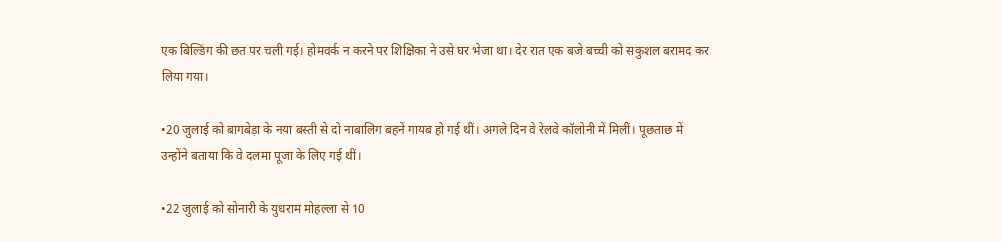एक बिल्डिंग की छत पर चली गई। होमवर्क न करने पर शिक्षिका ने उसे घर भेजा था। देर रात एक बजे बच्ची को सकुशल बरामद कर लिया गया।

•20 जुलाई को बागबेड़ा के नया बस्ती से दो नाबालिग बहनें गायब हो गई थीं। अगले दिन वे रेलवे कॉलोनी में मिलीं। पूछताछ में उन्होंने बताया कि वे दलमा पूजा के लिए गई थीं।

•22 जुलाई को सोनारी के युधराम मोहल्ला से 10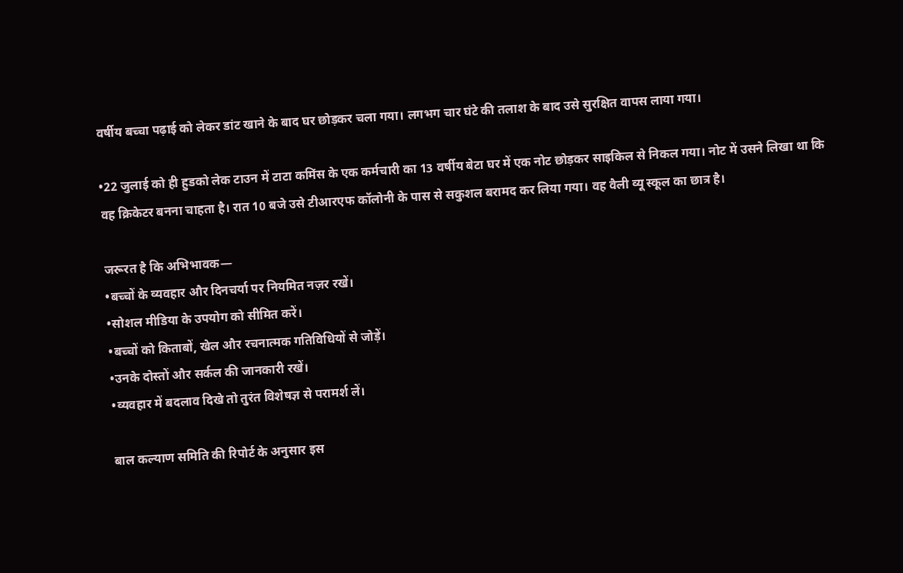वर्षीय बच्चा पढ़ाई को लेकर डांट खाने के बाद घर छोड़कर चला गया। लगभग चार घंटे की तलाश के बाद उसे सुरक्षित वापस लाया गया।

•22 जुलाई को ही हुडको लेक टाउन में टाटा कमिंस के एक कर्मचारी का 13 वर्षीय बेटा घर में एक नोट छोड़कर साइकिल से निकल गया। नोट में उसने लिखा था कि वह क्रिकेटर बनना चाहता है। रात 10 बजे उसे टीआरएफ कॉलोनी के पास से सकुशल बरामद कर लिया गया। वह वैली व्यू स्कूल का छात्र है।

जरूरत है कि अभिभावक—
•बच्चों के व्यवहार और दिनचर्या पर नियमित नज़र रखें।
•सोशल मीडिया के उपयोग को सीमित करें।
•बच्चों को किताबों, खेल और रचनात्मक गतिविधियों से जोड़ें।
•उनके दोस्तों और सर्कल की जानकारी रखें।
•व्यवहार में बदलाव दिखे तो तुरंत विशेषज्ञ से परामर्श लें।

बाल कल्याण समिति की रिपोर्ट के अनुसार इस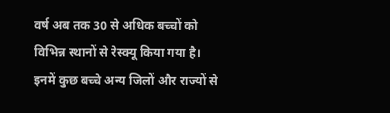वर्ष अब तक 30 से अधिक बच्चों को विभिन्न स्थानों से रेस्क्यू किया गया है। इनमें कुछ बच्चे अन्य जिलों और राज्यों से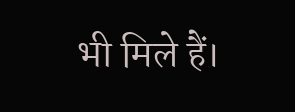भी मिले हैं।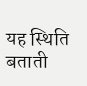यह स्थिति बताती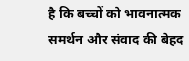है कि बच्चों को भावनात्मक समर्थन और संवाद की बेहद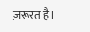ज़रूरत है।